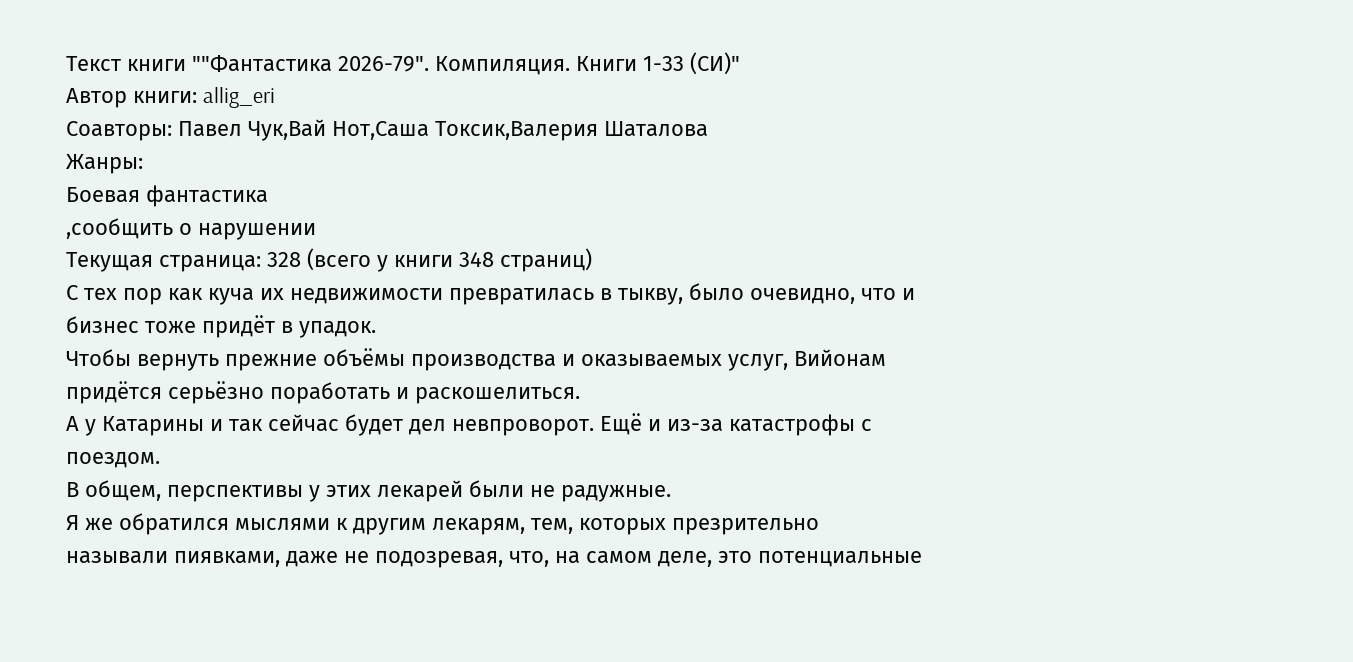Текст книги ""Фантастика 2026-79". Компиляция. Книги 1-33 (СИ)"
Автор книги: allig_eri
Соавторы: Павел Чук,Вай Нот,Саша Токсик,Валерия Шаталова
Жанры:
Боевая фантастика
,сообщить о нарушении
Текущая страница: 328 (всего у книги 348 страниц)
С тех пор как куча их недвижимости превратилась в тыкву, было очевидно, что и бизнес тоже придёт в упадок.
Чтобы вернуть прежние объёмы производства и оказываемых услуг, Вийонам придётся серьёзно поработать и раскошелиться.
А у Катарины и так сейчас будет дел невпроворот. Ещё и из-за катастрофы с поездом.
В общем, перспективы у этих лекарей были не радужные.
Я же обратился мыслями к другим лекарям, тем, которых презрительно называли пиявками, даже не подозревая, что, на самом деле, это потенциальные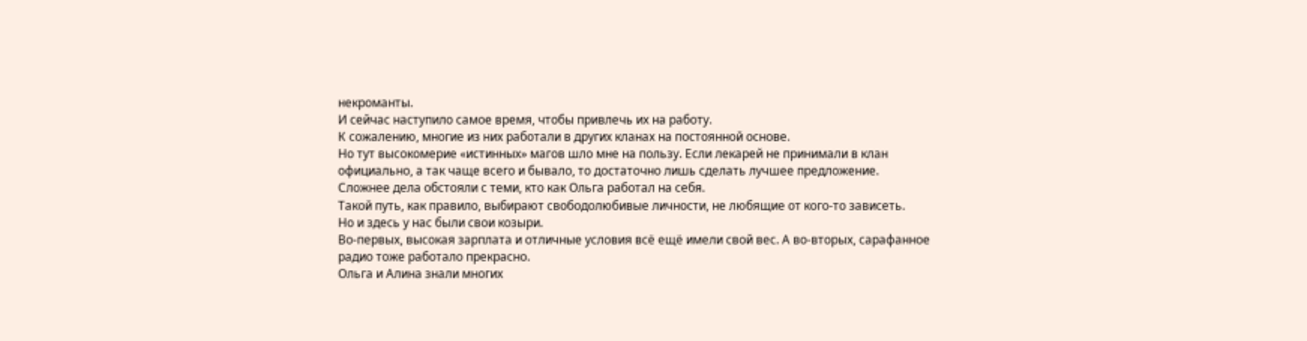некроманты.
И сейчас наступило самое время, чтобы привлечь их на работу.
К сожалению, многие из них работали в других кланах на постоянной основе.
Но тут высокомерие «истинных» магов шло мне на пользу. Если лекарей не принимали в клан официально, а так чаще всего и бывало, то достаточно лишь сделать лучшее предложение.
Сложнее дела обстояли с теми, кто как Ольга работал на себя.
Такой путь, как правило, выбирают свободолюбивые личности, не любящие от кого-то зависеть.
Но и здесь у нас были свои козыри.
Во-первых, высокая зарплата и отличные условия всё ещё имели свой вес. А во-вторых, сарафанное радио тоже работало прекрасно.
Ольга и Алина знали многих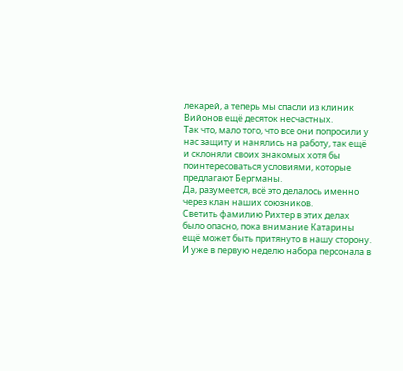лекарей, а теперь мы спасли из клиник Вийонов ещё десяток несчастных.
Так что, мало того, что все они попросили у нас защиту и нанялись на работу, так ещё и склоняли своих знакомых хотя бы поинтересоваться условиями, которые предлагают Бергманы.
Да, разумеется, всё это делалось именно через клан наших союзников.
Светить фамилию Рихтер в этих делах было опасно, пока внимание Катарины ещё может быть притянуто в нашу сторону.
И уже в первую неделю набора персонала в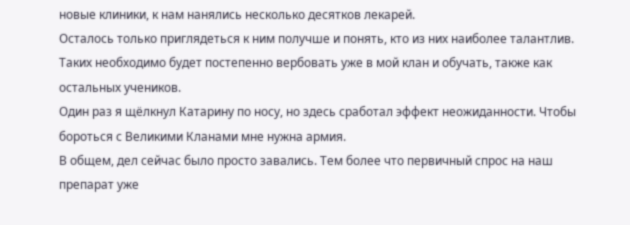новые клиники, к нам нанялись несколько десятков лекарей.
Осталось только приглядеться к ним получше и понять, кто из них наиболее талантлив. Таких необходимо будет постепенно вербовать уже в мой клан и обучать, также как остальных учеников.
Один раз я щёлкнул Катарину по носу, но здесь сработал эффект неожиданности. Чтобы бороться с Великими Кланами мне нужна армия.
В общем, дел сейчас было просто завались. Тем более что первичный спрос на наш препарат уже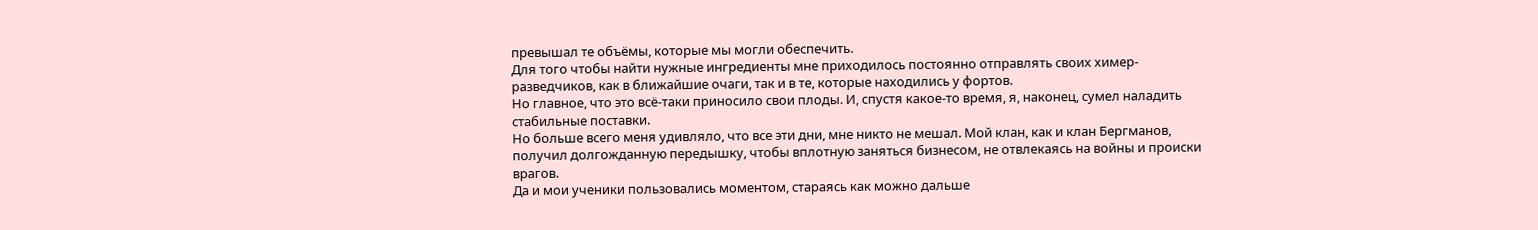превышал те объёмы, которые мы могли обеспечить.
Для того чтобы найти нужные ингредиенты мне приходилось постоянно отправлять своих химер-разведчиков, как в ближайшие очаги, так и в те, которые находились у фортов.
Но главное, что это всё-таки приносило свои плоды. И, спустя какое-то время, я, наконец, сумел наладить стабильные поставки.
Но больше всего меня удивляло, что все эти дни, мне никто не мешал. Мой клан, как и клан Бергманов, получил долгожданную передышку, чтобы вплотную заняться бизнесом, не отвлекаясь на войны и происки врагов.
Да и мои ученики пользовались моментом, стараясь как можно дальше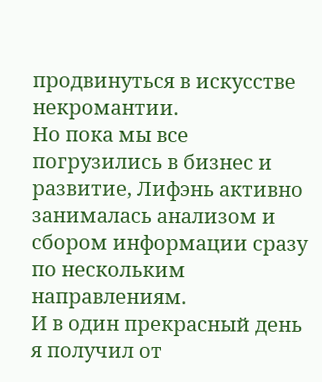продвинуться в искусстве некромантии.
Но пока мы все погрузились в бизнес и развитие, Лифэнь активно занималась анализом и сбором информации сразу по нескольким направлениям.
И в один прекрасный день я получил от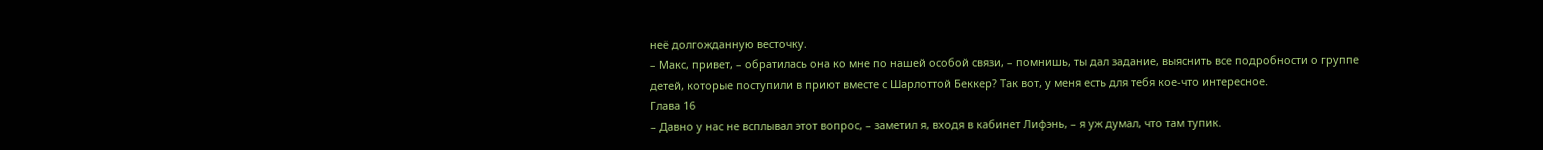неё долгожданную весточку.
– Макс, привет, – обратилась она ко мне по нашей особой связи, – помнишь, ты дал задание, выяснить все подробности о группе детей, которые поступили в приют вместе с Шарлоттой Беккер? Так вот, у меня есть для тебя кое-что интересное.
Глава 16
– Давно у нас не всплывал этот вопрос, – заметил я, входя в кабинет Лифэнь, – я уж думал, что там тупик.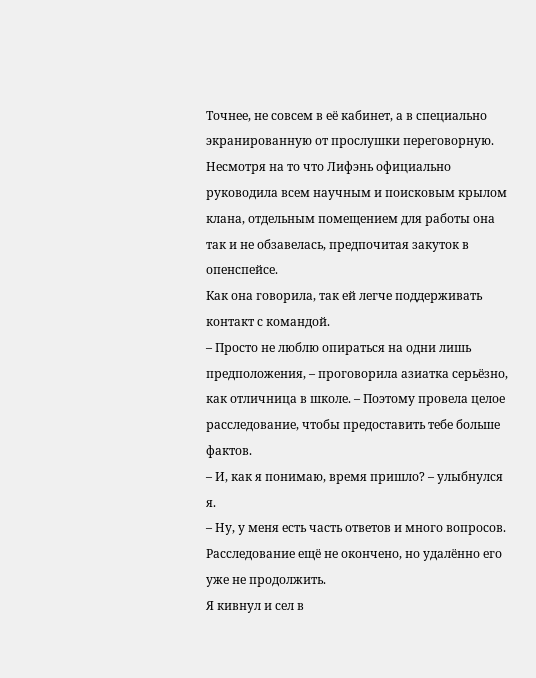Точнее, не совсем в её кабинет, а в специально экранированную от прослушки переговорную. Несмотря на то что Лифэнь официально руководила всем научным и поисковым крылом клана, отдельным помещением для работы она так и не обзавелась, предпочитая закуток в опенспейсе.
Как она говорила, так ей легче поддерживать контакт с командой.
– Просто не люблю опираться на одни лишь предположения, – проговорила азиатка серьёзно, как отличница в школе. – Поэтому провела целое расследование, чтобы предоставить тебе больше фактов.
– И, как я понимаю, время пришло? – улыбнулся я.
– Ну, у меня есть часть ответов и много вопросов. Расследование ещё не окончено, но удалённо его уже не продолжить.
Я кивнул и сел в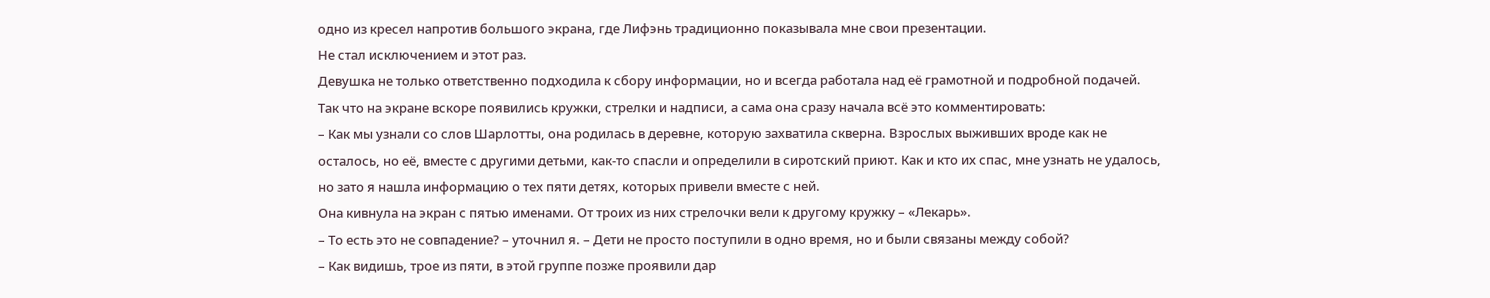одно из кресел напротив большого экрана, где Лифэнь традиционно показывала мне свои презентации.
Не стал исключением и этот раз.
Девушка не только ответственно подходила к сбору информации, но и всегда работала над её грамотной и подробной подачей.
Так что на экране вскоре появились кружки, стрелки и надписи, а сама она сразу начала всё это комментировать:
– Как мы узнали со слов Шарлотты, она родилась в деревне, которую захватила скверна. Взрослых выживших вроде как не осталось, но её, вместе с другими детьми, как-то спасли и определили в сиротский приют. Как и кто их спас, мне узнать не удалось, но зато я нашла информацию о тех пяти детях, которых привели вместе с ней.
Она кивнула на экран с пятью именами. От троих из них стрелочки вели к другому кружку – «Лекарь».
– То есть это не совпадение? – уточнил я. – Дети не просто поступили в одно время, но и были связаны между собой?
– Как видишь, трое из пяти, в этой группе позже проявили дар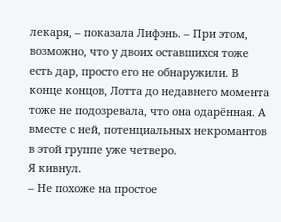лекаря, – показала Лифэнь. – При этом, возможно, что у двоих оставшихся тоже есть дар, просто его не обнаружили. В конце концов, Лотта до недавнего момента тоже не подозревала, что она одарённая. А вместе с ней, потенциальных некромантов в этой группе уже четверо.
Я кивнул.
– Не похоже на простое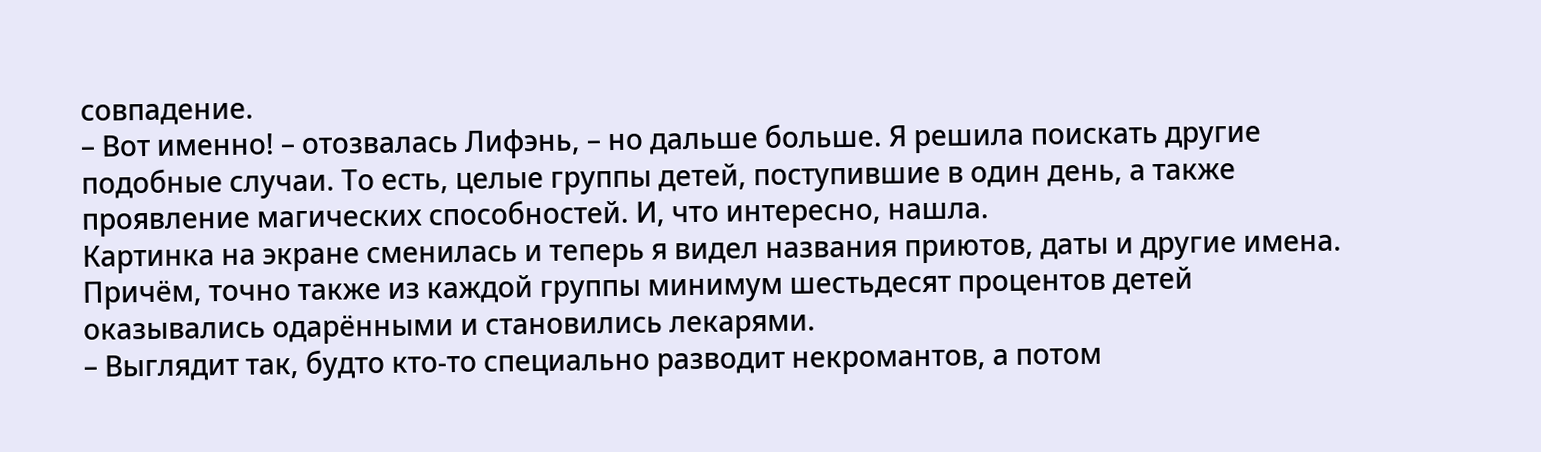совпадение.
– Вот именно! – отозвалась Лифэнь, – но дальше больше. Я решила поискать другие подобные случаи. То есть, целые группы детей, поступившие в один день, а также проявление магических способностей. И, что интересно, нашла.
Картинка на экране сменилась и теперь я видел названия приютов, даты и другие имена. Причём, точно также из каждой группы минимум шестьдесят процентов детей оказывались одарёнными и становились лекарями.
– Выглядит так, будто кто-то специально разводит некромантов, а потом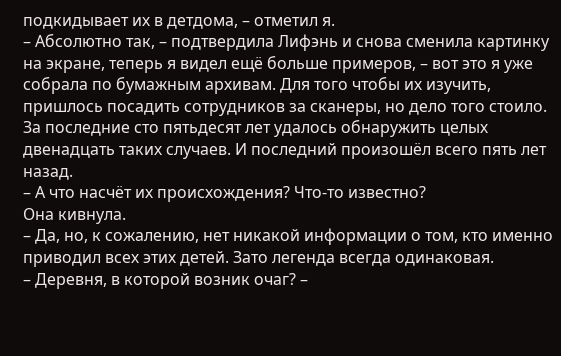подкидывает их в детдома, – отметил я.
– Абсолютно так, – подтвердила Лифэнь и снова сменила картинку на экране, теперь я видел ещё больше примеров, – вот это я уже собрала по бумажным архивам. Для того чтобы их изучить, пришлось посадить сотрудников за сканеры, но дело того стоило. За последние сто пятьдесят лет удалось обнаружить целых двенадцать таких случаев. И последний произошёл всего пять лет назад.
– А что насчёт их происхождения? Что-то известно?
Она кивнула.
– Да, но, к сожалению, нет никакой информации о том, кто именно приводил всех этих детей. Зато легенда всегда одинаковая.
– Деревня, в которой возник очаг? –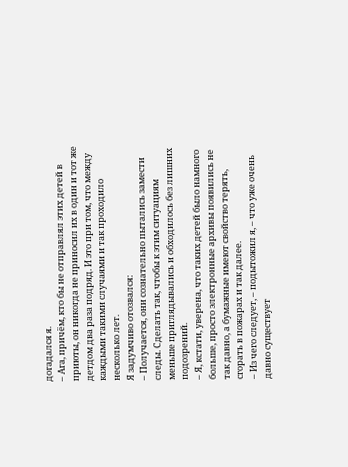догадался я.
– Ага, причём, кто бы не отправлял этих детей в приюты, он никогда не приносил их в один и тот же детдом два раза подряд. И это при том, что между каждыми такими случаями и так проходило несколько лет.
Я задумчиво отозвался:
– Получается, они сознательно пытались замести следы. Сделать так, чтобы к этим ситуациям меньше приглядывались и обходилось без лишних подозрений.
– Я, кстати, уверена, что таких детей было намного больше, просто электронные архивы появились не так давно, а бумажные имеют свойство терять, сгорать в пожарах и так далее.
– Из чего следует, – подытожил я, – что уже очень давно существует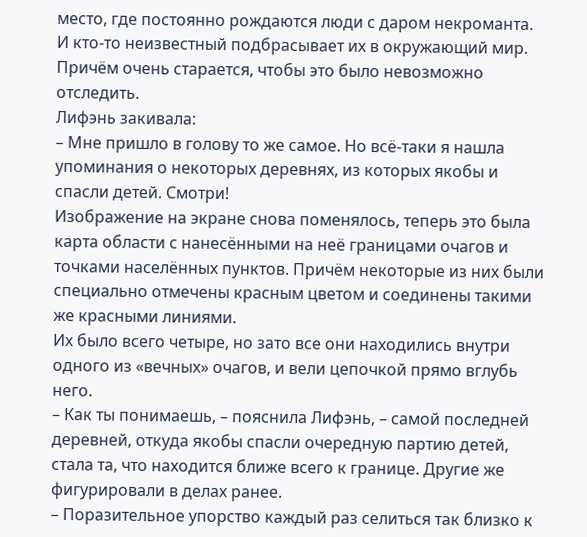место, где постоянно рождаются люди с даром некроманта. И кто-то неизвестный подбрасывает их в окружающий мир. Причём очень старается, чтобы это было невозможно отследить.
Лифэнь закивала:
– Мне пришло в голову то же самое. Но всё-таки я нашла упоминания о некоторых деревнях, из которых якобы и спасли детей. Смотри!
Изображение на экране снова поменялось, теперь это была карта области с нанесёнными на неё границами очагов и точками населённых пунктов. Причём некоторые из них были специально отмечены красным цветом и соединены такими же красными линиями.
Их было всего четыре, но зато все они находились внутри одного из «вечных» очагов, и вели цепочкой прямо вглубь него.
– Как ты понимаешь, – пояснила Лифэнь, – самой последней деревней, откуда якобы спасли очередную партию детей, стала та, что находится ближе всего к границе. Другие же фигурировали в делах ранее.
– Поразительное упорство каждый раз селиться так близко к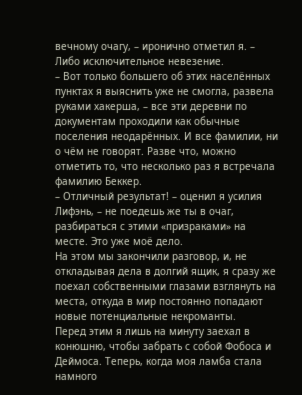вечному очагу, – иронично отметил я. – Либо исключительное невезение.
– Вот только большего об этих населённых пунктах я выяснить уже не смогла, развела руками хакерша, – все эти деревни по документам проходили как обычные поселения неодарённых. И все фамилии, ни о чём не говорят. Разве что, можно отметить то, что несколько раз я встречала фамилию Беккер.
– Отличный результат! – оценил я усилия Лифэнь, – не поедешь же ты в очаг, разбираться с этими «призраками» на месте. Это уже моё дело.
На этом мы закончили разговор, и, не откладывая дела в долгий ящик, я сразу же поехал собственными глазами взглянуть на места, откуда в мир постоянно попадают новые потенциальные некроманты.
Перед этим я лишь на минуту заехал в конюшню, чтобы забрать с собой Фобоса и Деймоса. Теперь, когда моя ламба стала намного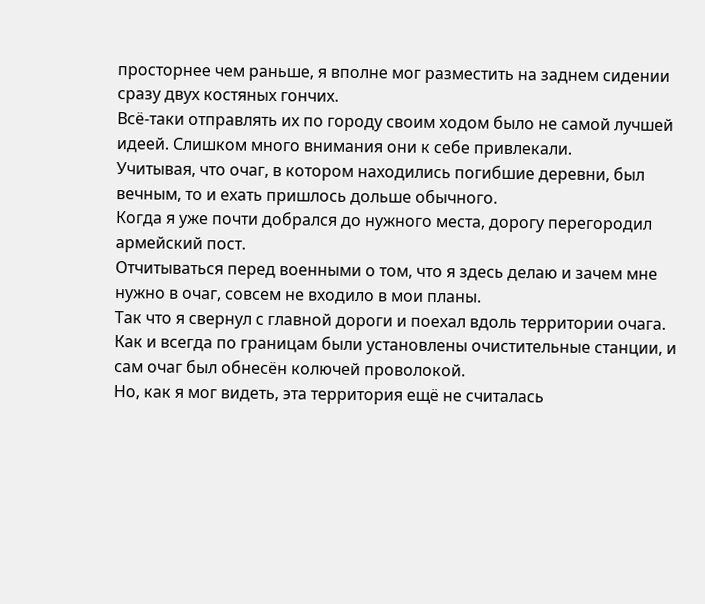просторнее чем раньше, я вполне мог разместить на заднем сидении сразу двух костяных гончих.
Всё-таки отправлять их по городу своим ходом было не самой лучшей идеей. Слишком много внимания они к себе привлекали.
Учитывая, что очаг, в котором находились погибшие деревни, был вечным, то и ехать пришлось дольше обычного.
Когда я уже почти добрался до нужного места, дорогу перегородил армейский пост.
Отчитываться перед военными о том, что я здесь делаю и зачем мне нужно в очаг, совсем не входило в мои планы.
Так что я свернул с главной дороги и поехал вдоль территории очага. Как и всегда по границам были установлены очистительные станции, и сам очаг был обнесён колючей проволокой.
Но, как я мог видеть, эта территория ещё не считалась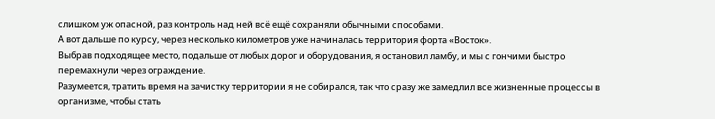слишком уж опасной, раз контроль над ней всё ещё сохраняли обычными способами.
А вот дальше по курсу, через несколько километров уже начиналась территория форта «Восток».
Выбрав подходящее место, подальше от любых дорог и оборудования, я остановил ламбу, и мы с гончими быстро перемахнули через ограждение.
Разумеется, тратить время на зачистку территории я не собирался, так что сразу же замедлил все жизненные процессы в организме, чтобы стать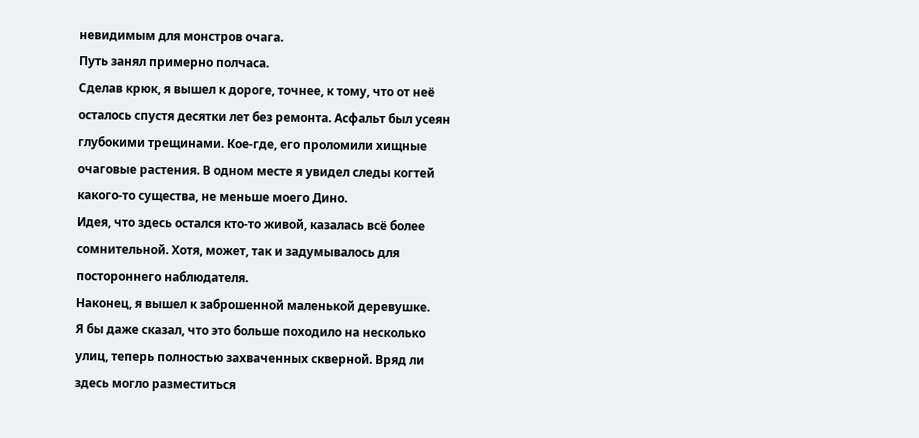невидимым для монстров очага.
Путь занял примерно полчаса.
Сделав крюк, я вышел к дороге, точнее, к тому, что от неё осталось спустя десятки лет без ремонта. Асфальт был усеян глубокими трещинами. Кое-где, его проломили хищные очаговые растения. В одном месте я увидел следы когтей какого-то существа, не меньше моего Дино.
Идея, что здесь остался кто-то живой, казалась всё более сомнительной. Хотя, может, так и задумывалось для постороннего наблюдателя.
Наконец, я вышел к заброшенной маленькой деревушке.
Я бы даже сказал, что это больше походило на несколько улиц, теперь полностью захваченных скверной. Вряд ли здесь могло разместиться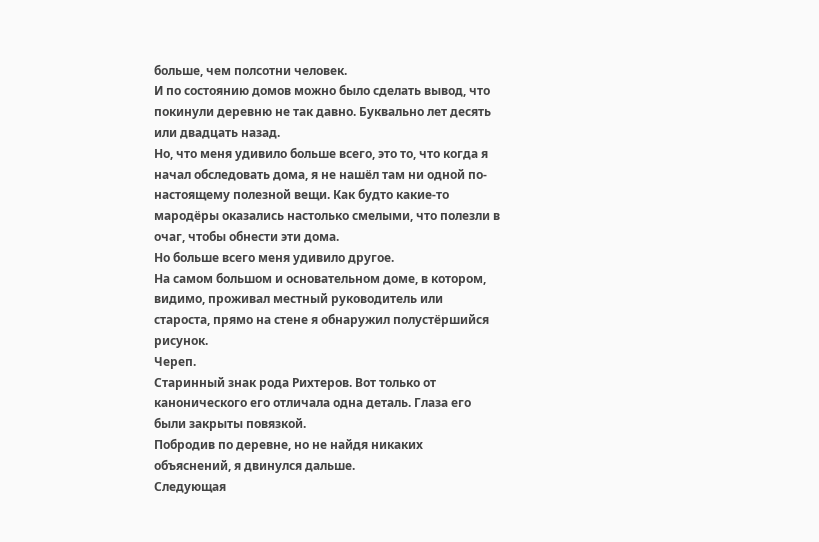больше, чем полсотни человек.
И по состоянию домов можно было сделать вывод, что покинули деревню не так давно. Буквально лет десять или двадцать назад.
Но, что меня удивило больше всего, это то, что когда я начал обследовать дома, я не нашёл там ни одной по-настоящему полезной вещи. Как будто какие-то мародёры оказались настолько смелыми, что полезли в очаг, чтобы обнести эти дома.
Но больше всего меня удивило другое.
На самом большом и основательном доме, в котором, видимо, проживал местный руководитель или староста, прямо на стене я обнаружил полустёршийся рисунок.
Череп.
Старинный знак рода Рихтеров. Вот только от канонического его отличала одна деталь. Глаза его были закрыты повязкой.
Побродив по деревне, но не найдя никаких объяснений, я двинулся дальше.
Следующая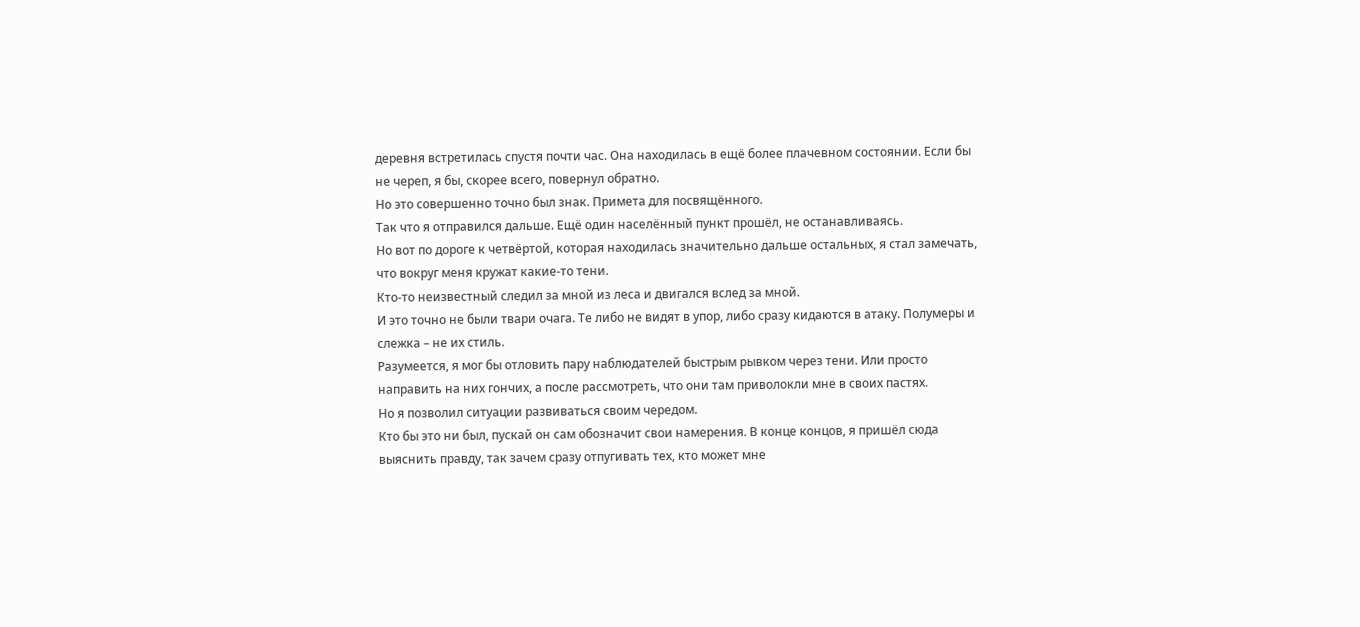деревня встретилась спустя почти час. Она находилась в ещё более плачевном состоянии. Если бы не череп, я бы, скорее всего, повернул обратно.
Но это совершенно точно был знак. Примета для посвящённого.
Так что я отправился дальше. Ещё один населённый пункт прошёл, не останавливаясь.
Но вот по дороге к четвёртой, которая находилась значительно дальше остальных, я стал замечать, что вокруг меня кружат какие-то тени.
Кто-то неизвестный следил за мной из леса и двигался вслед за мной.
И это точно не были твари очага. Те либо не видят в упор, либо сразу кидаются в атаку. Полумеры и слежка – не их стиль.
Разумеется, я мог бы отловить пару наблюдателей быстрым рывком через тени. Или просто направить на них гончих, а после рассмотреть, что они там приволокли мне в своих пастях.
Но я позволил ситуации развиваться своим чередом.
Кто бы это ни был, пускай он сам обозначит свои намерения. В конце концов, я пришёл сюда выяснить правду, так зачем сразу отпугивать тех, кто может мне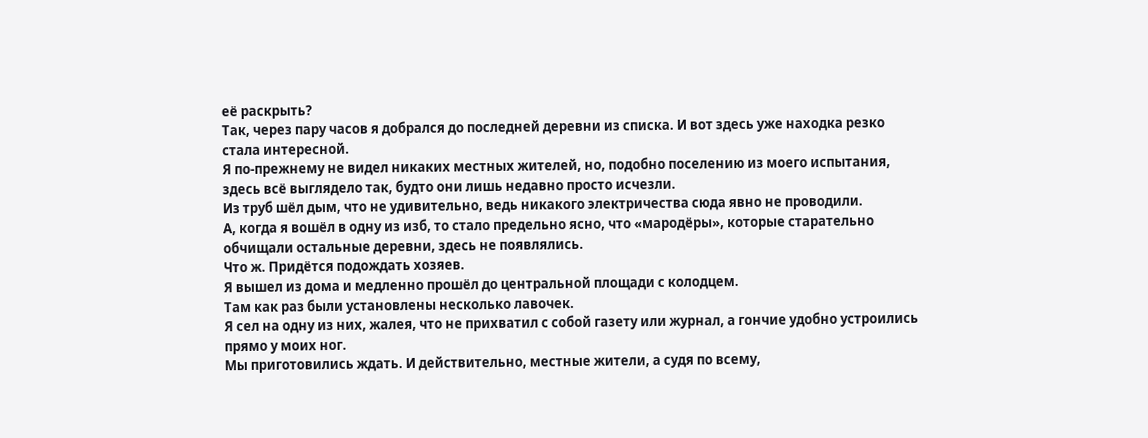её раскрыть?
Так, через пару часов я добрался до последней деревни из списка. И вот здесь уже находка резко стала интересной.
Я по-прежнему не видел никаких местных жителей, но, подобно поселению из моего испытания, здесь всё выглядело так, будто они лишь недавно просто исчезли.
Из труб шёл дым, что не удивительно, ведь никакого электричества сюда явно не проводили.
А, когда я вошёл в одну из изб, то стало предельно ясно, что «мародёры», которые старательно обчищали остальные деревни, здесь не появлялись.
Что ж. Придётся подождать хозяев.
Я вышел из дома и медленно прошёл до центральной площади с колодцем.
Там как раз были установлены несколько лавочек.
Я сел на одну из них, жалея, что не прихватил с собой газету или журнал, а гончие удобно устроились прямо у моих ног.
Мы приготовились ждать. И действительно, местные жители, а судя по всему,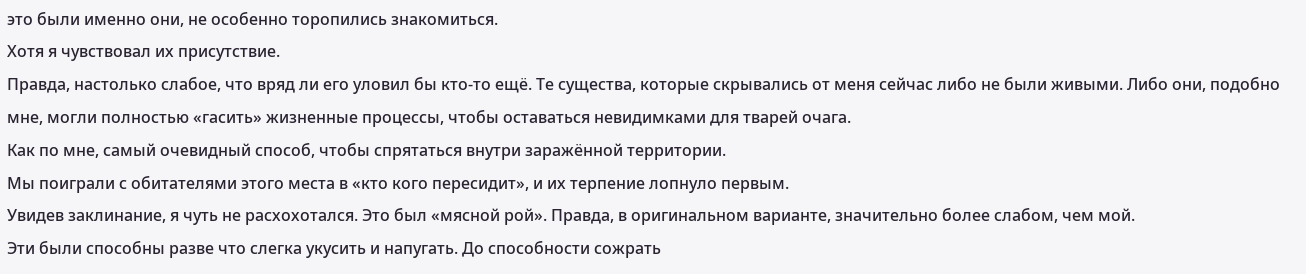это были именно они, не особенно торопились знакомиться.
Хотя я чувствовал их присутствие.
Правда, настолько слабое, что вряд ли его уловил бы кто-то ещё. Те существа, которые скрывались от меня сейчас либо не были живыми. Либо они, подобно мне, могли полностью «гасить» жизненные процессы, чтобы оставаться невидимками для тварей очага.
Как по мне, самый очевидный способ, чтобы спрятаться внутри заражённой территории.
Мы поиграли с обитателями этого места в «кто кого пересидит», и их терпение лопнуло первым.
Увидев заклинание, я чуть не расхохотался. Это был «мясной рой». Правда, в оригинальном варианте, значительно более слабом, чем мой.
Эти были способны разве что слегка укусить и напугать. До способности сожрать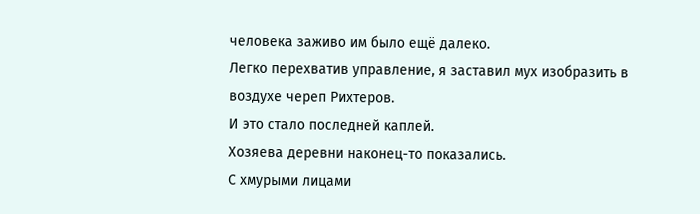человека заживо им было ещё далеко.
Легко перехватив управление, я заставил мух изобразить в воздухе череп Рихтеров.
И это стало последней каплей.
Хозяева деревни наконец-то показались.
С хмурыми лицами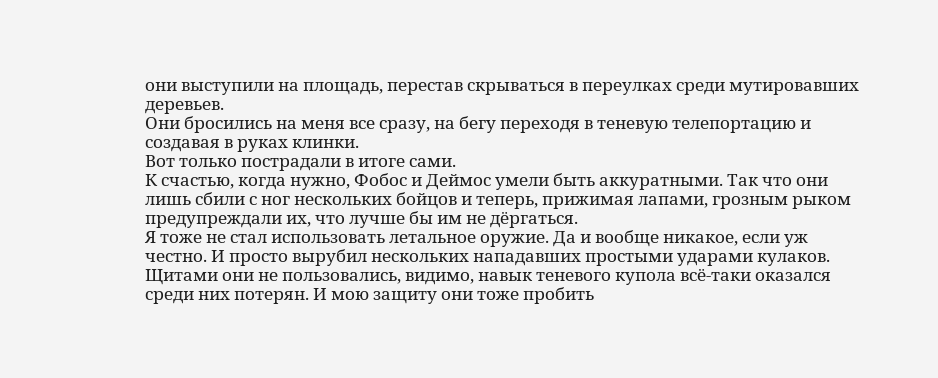они выступили на площадь, перестав скрываться в переулках среди мутировавших деревьев.
Они бросились на меня все сразу, на бегу переходя в теневую телепортацию и создавая в руках клинки.
Вот только пострадали в итоге сами.
К счастью, когда нужно, Фобос и Деймос умели быть аккуратными. Так что они лишь сбили с ног нескольких бойцов и теперь, прижимая лапами, грозным рыком предупреждали их, что лучше бы им не дёргаться.
Я тоже не стал использовать летальное оружие. Да и вообще никакое, если уж честно. И просто вырубил нескольких нападавших простыми ударами кулаков.
Щитами они не пользовались, видимо, навык теневого купола всё-таки оказался среди них потерян. И мою защиту они тоже пробить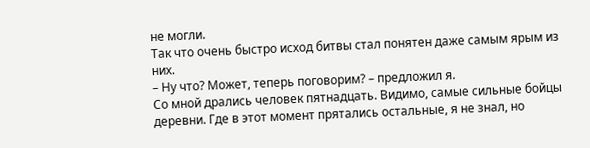не могли.
Так что очень быстро исход битвы стал понятен даже самым ярым из них.
– Ну что? Может, теперь поговорим? – предложил я.
Со мной дрались человек пятнадцать. Видимо, самые сильные бойцы деревни. Где в этот момент прятались остальные, я не знал, но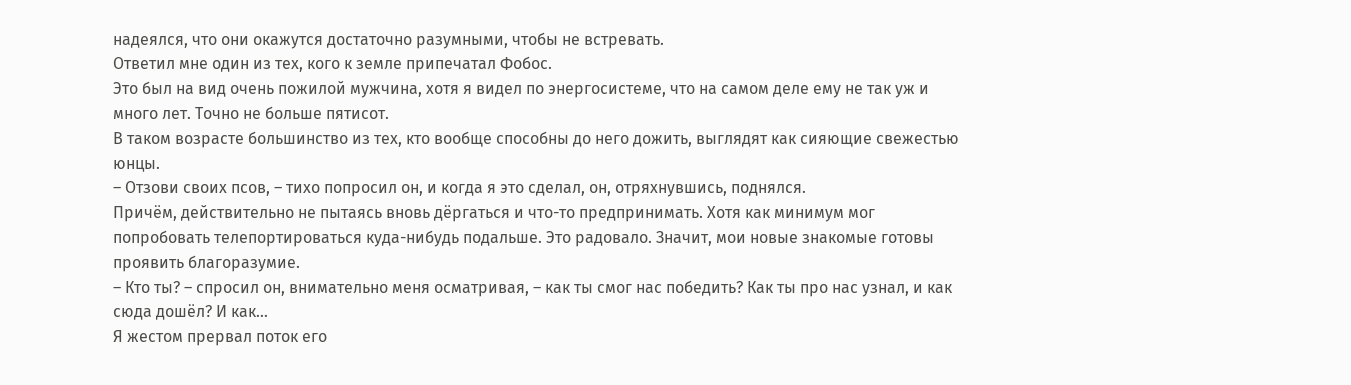надеялся, что они окажутся достаточно разумными, чтобы не встревать.
Ответил мне один из тех, кого к земле припечатал Фобос.
Это был на вид очень пожилой мужчина, хотя я видел по энергосистеме, что на самом деле ему не так уж и много лет. Точно не больше пятисот.
В таком возрасте большинство из тех, кто вообще способны до него дожить, выглядят как сияющие свежестью юнцы.
– Отзови своих псов, – тихо попросил он, и когда я это сделал, он, отряхнувшись, поднялся.
Причём, действительно не пытаясь вновь дёргаться и что-то предпринимать. Хотя как минимум мог попробовать телепортироваться куда-нибудь подальше. Это радовало. Значит, мои новые знакомые готовы проявить благоразумие.
– Кто ты? – спросил он, внимательно меня осматривая, – как ты смог нас победить? Как ты про нас узнал, и как сюда дошёл? И как…
Я жестом прервал поток его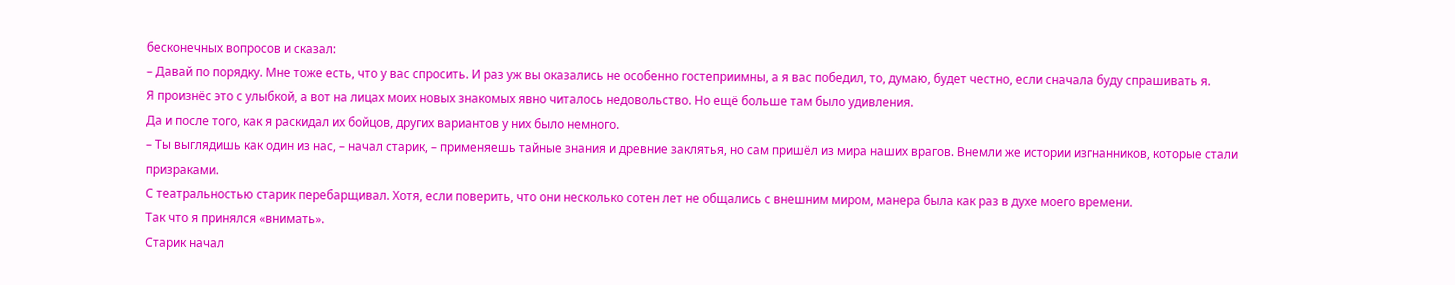бесконечных вопросов и сказал:
– Давай по порядку. Мне тоже есть, что у вас спросить. И раз уж вы оказались не особенно гостеприимны, а я вас победил, то, думаю, будет честно, если сначала буду спрашивать я.
Я произнёс это с улыбкой, а вот на лицах моих новых знакомых явно читалось недовольство. Но ещё больше там было удивления.
Да и после того, как я раскидал их бойцов, других вариантов у них было немного.
– Ты выглядишь как один из нас, – начал старик, – применяешь тайные знания и древние заклятья, но сам пришёл из мира наших врагов. Внемли же истории изгнанников, которые стали призраками.
С театральностью старик перебарщивал. Хотя, если поверить, что они несколько сотен лет не общались с внешним миром, манера была как раз в духе моего времени.
Так что я принялся «внимать».
Старик начал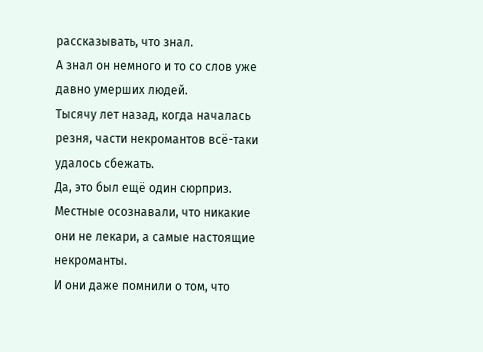рассказывать, что знал.
А знал он немного и то со слов уже давно умерших людей.
Тысячу лет назад, когда началась резня, части некромантов всё-таки удалось сбежать.
Да, это был ещё один сюрприз. Местные осознавали, что никакие они не лекари, а самые настоящие некроманты.
И они даже помнили о том, что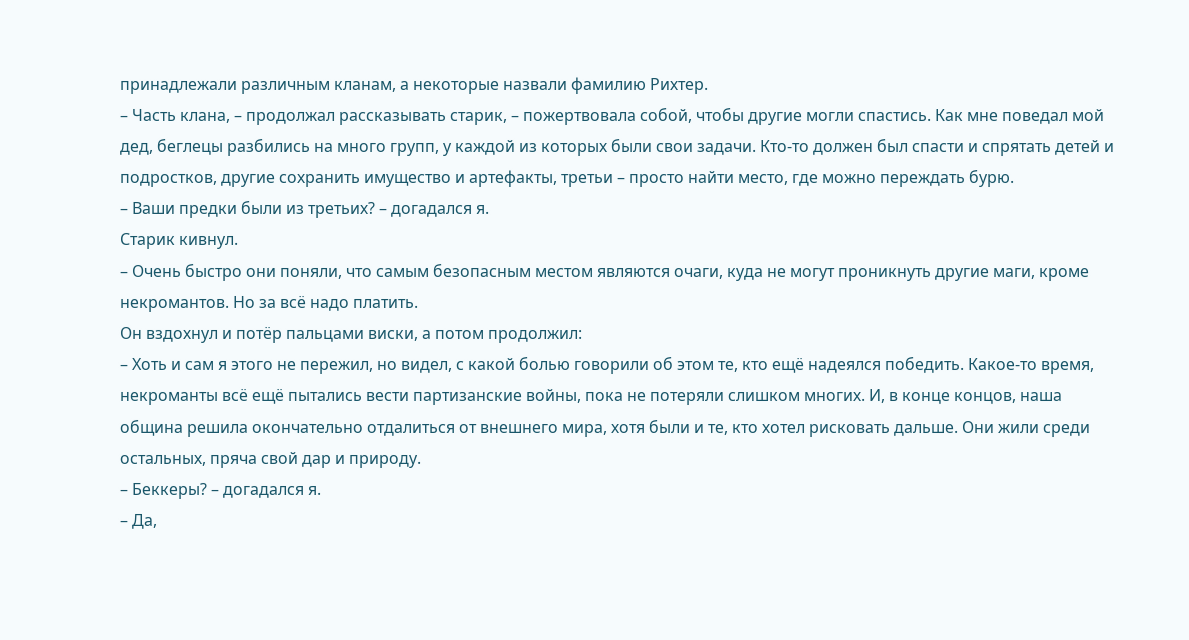принадлежали различным кланам, а некоторые назвали фамилию Рихтер.
– Часть клана, – продолжал рассказывать старик, – пожертвовала собой, чтобы другие могли спастись. Как мне поведал мой дед, беглецы разбились на много групп, у каждой из которых были свои задачи. Кто-то должен был спасти и спрятать детей и подростков, другие сохранить имущество и артефакты, третьи – просто найти место, где можно переждать бурю.
– Ваши предки были из третьих? – догадался я.
Старик кивнул.
– Очень быстро они поняли, что самым безопасным местом являются очаги, куда не могут проникнуть другие маги, кроме некромантов. Но за всё надо платить.
Он вздохнул и потёр пальцами виски, а потом продолжил:
– Хоть и сам я этого не пережил, но видел, с какой болью говорили об этом те, кто ещё надеялся победить. Какое-то время, некроманты всё ещё пытались вести партизанские войны, пока не потеряли слишком многих. И, в конце концов, наша община решила окончательно отдалиться от внешнего мира, хотя были и те, кто хотел рисковать дальше. Они жили среди остальных, пряча свой дар и природу.
– Беккеры? – догадался я.
– Да,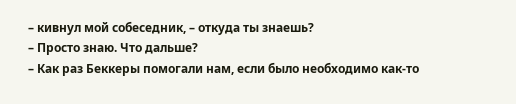– кивнул мой собеседник, – откуда ты знаешь?
– Просто знаю. Что дальше?
– Как раз Беккеры помогали нам, если было необходимо как-то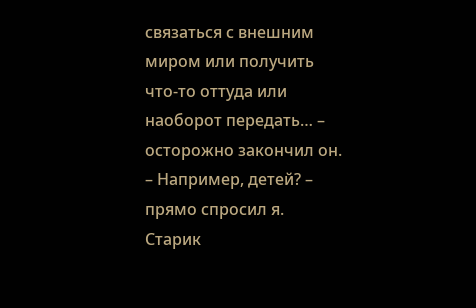связаться с внешним миром или получить что-то оттуда или наоборот передать… – осторожно закончил он.
– Например, детей? – прямо спросил я.
Старик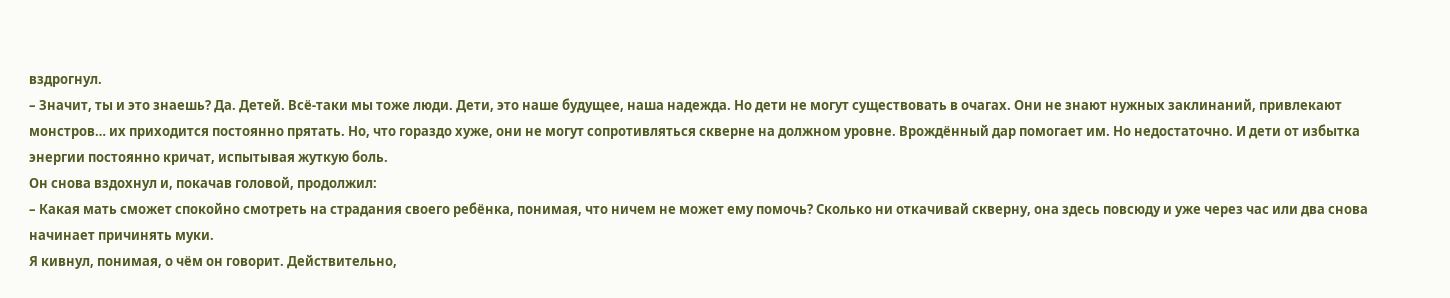вздрогнул.
– Значит, ты и это знаешь? Да. Детей. Всё-таки мы тоже люди. Дети, это наше будущее, наша надежда. Но дети не могут существовать в очагах. Они не знают нужных заклинаний, привлекают монстров… их приходится постоянно прятать. Но, что гораздо хуже, они не могут сопротивляться скверне на должном уровне. Врождённый дар помогает им. Но недостаточно. И дети от избытка энергии постоянно кричат, испытывая жуткую боль.
Он снова вздохнул и, покачав головой, продолжил:
– Какая мать сможет спокойно смотреть на страдания своего ребёнка, понимая, что ничем не может ему помочь? Сколько ни откачивай скверну, она здесь повсюду и уже через час или два снова начинает причинять муки.
Я кивнул, понимая, о чём он говорит. Действительно,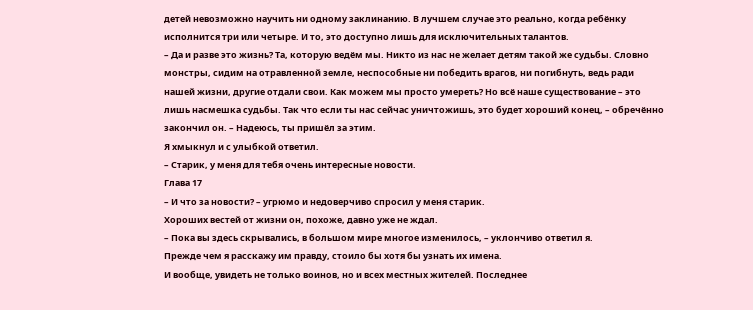детей невозможно научить ни одному заклинанию. В лучшем случае это реально, когда ребёнку исполнится три или четыре. И то, это доступно лишь для исключительных талантов.
– Да и разве это жизнь? Та, которую ведём мы. Никто из нас не желает детям такой же судьбы. Словно монстры, сидим на отравленной земле, неспособные ни победить врагов, ни погибнуть, ведь ради нашей жизни, другие отдали свои. Как можем мы просто умереть? Но всё наше существование – это лишь насмешка судьбы. Так что если ты нас сейчас уничтожишь, это будет хороший конец, – обречённо закончил он. – Надеюсь, ты пришёл за этим.
Я хмыкнул и с улыбкой ответил.
– Старик, у меня для тебя очень интересные новости.
Глава 17
– И что за новости? – угрюмо и недоверчиво спросил у меня старик.
Хороших вестей от жизни он, похоже, давно уже не ждал.
– Пока вы здесь скрывались, в большом мире многое изменилось, – уклончиво ответил я.
Прежде чем я расскажу им правду, стоило бы хотя бы узнать их имена.
И вообще, увидеть не только воинов, но и всех местных жителей. Последнее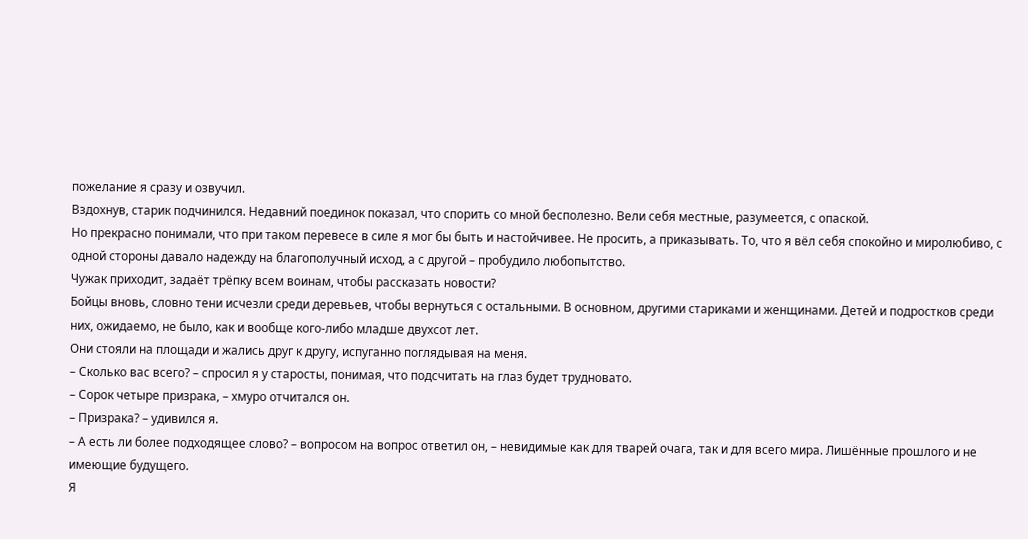пожелание я сразу и озвучил.
Вздохнув, старик подчинился. Недавний поединок показал, что спорить со мной бесполезно. Вели себя местные, разумеется, с опаской.
Но прекрасно понимали, что при таком перевесе в силе я мог бы быть и настойчивее. Не просить, а приказывать. То, что я вёл себя спокойно и миролюбиво, с одной стороны давало надежду на благополучный исход, а с другой – пробудило любопытство.
Чужак приходит, задаёт трёпку всем воинам, чтобы рассказать новости?
Бойцы вновь, словно тени исчезли среди деревьев, чтобы вернуться с остальными. В основном, другими стариками и женщинами. Детей и подростков среди них, ожидаемо, не было, как и вообще кого-либо младше двухсот лет.
Они стояли на площади и жались друг к другу, испуганно поглядывая на меня.
– Сколько вас всего? – спросил я у старосты, понимая, что подсчитать на глаз будет трудновато.
– Сорок четыре призрака, – хмуро отчитался он.
– Призрака? – удивился я.
– А есть ли более подходящее слово? – вопросом на вопрос ответил он, – невидимые как для тварей очага, так и для всего мира. Лишённые прошлого и не имеющие будущего.
Я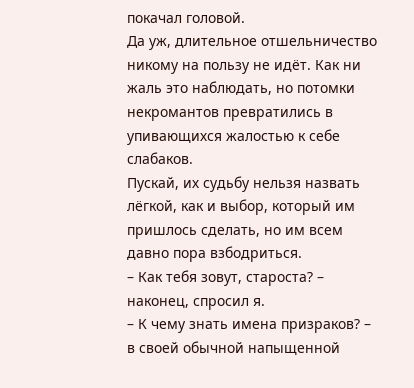покачал головой.
Да уж, длительное отшельничество никому на пользу не идёт. Как ни жаль это наблюдать, но потомки некромантов превратились в упивающихся жалостью к себе слабаков.
Пускай, их судьбу нельзя назвать лёгкой, как и выбор, который им пришлось сделать, но им всем давно пора взбодриться.
– Как тебя зовут, староста? – наконец, спросил я.
– К чему знать имена призраков? – в своей обычной напыщенной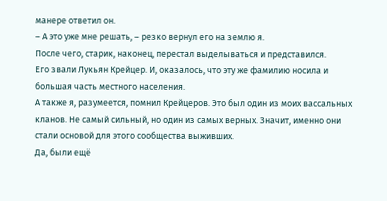манере ответил он.
– А это уже мне решать, – резко вернул его на землю я.
После чего, старик, наконец, перестал выделываться и представился.
Его звали Лукьян Крейцер. И, оказалось, что эту же фамилию носила и большая часть местного населения.
А также я, разумеется, помнил Крейцеров. Это был один из моих вассальных кланов. Не самый сильный, но один из самых верных. Значит, именно они стали основой для этого сообщества выживших.
Да, были ещё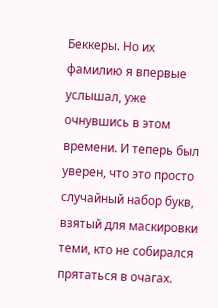Беккеры. Но их фамилию я впервые услышал, уже очнувшись в этом времени. И теперь был уверен, что это просто случайный набор букв, взятый для маскировки теми, кто не собирался прятаться в очагах.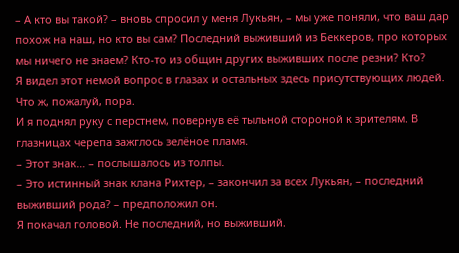– А кто вы такой? – вновь спросил у меня Лукьян, – мы уже поняли, что ваш дар похож на наш, но кто вы сам? Последний выживший из Беккеров, про которых мы ничего не знаем? Кто-то из общин других выживших после резни? Кто?
Я видел этот немой вопрос в глазах и остальных здесь присутствующих людей.
Что ж, пожалуй, пора.
И я поднял руку с перстнем, повернув её тыльной стороной к зрителям. В глазницах черепа зажглось зелёное пламя.
– Этот знак… – послышалось из толпы.
– Это истинный знак клана Рихтер, – закончил за всех Лукьян, – последний выживший рода? – предположил он.
Я покачал головой. Не последний, но выживший.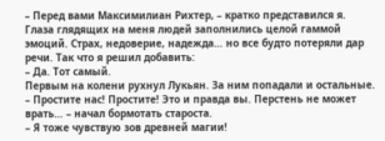– Перед вами Максимилиан Рихтер, – кратко представился я.
Глаза глядящих на меня людей заполнились целой гаммой эмоций. Страх, недоверие, надежда… но все будто потеряли дар речи. Так что я решил добавить:
– Да. Тот самый.
Первым на колени рухнул Лукьян. За ним попадали и остальные.
– Простите нас! Простите! Это и правда вы. Перстень не может врать… – начал бормотать староста.
– Я тоже чувствую зов древней магии!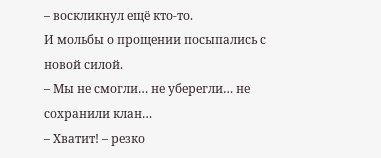– воскликнул ещё кто-то.
И мольбы о прощении посыпались с новой силой.
– Мы не смогли… не уберегли… не сохранили клан…
– Хватит! – резко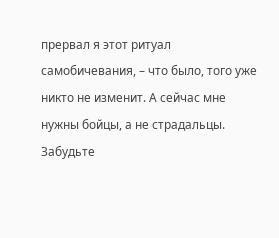прервал я этот ритуал самобичевания, – что было, того уже никто не изменит. А сейчас мне нужны бойцы, а не страдальцы. Забудьте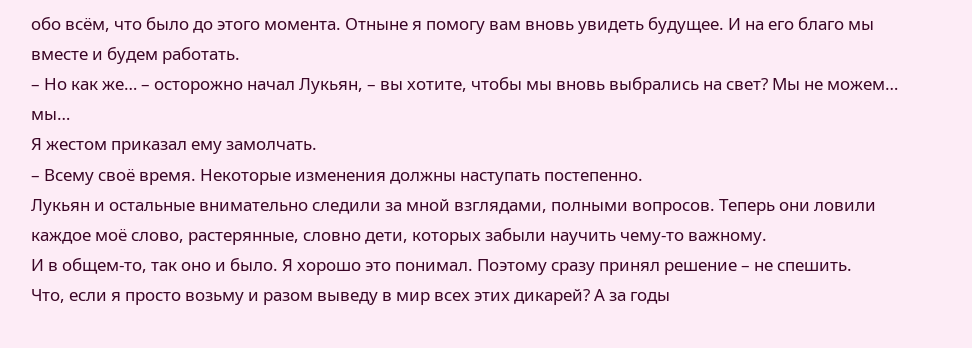обо всём, что было до этого момента. Отныне я помогу вам вновь увидеть будущее. И на его благо мы вместе и будем работать.
– Но как же… – осторожно начал Лукьян, – вы хотите, чтобы мы вновь выбрались на свет? Мы не можем… мы…
Я жестом приказал ему замолчать.
– Всему своё время. Некоторые изменения должны наступать постепенно.
Лукьян и остальные внимательно следили за мной взглядами, полными вопросов. Теперь они ловили каждое моё слово, растерянные, словно дети, которых забыли научить чему-то важному.
И в общем-то, так оно и было. Я хорошо это понимал. Поэтому сразу принял решение – не спешить.
Что, если я просто возьму и разом выведу в мир всех этих дикарей? А за годы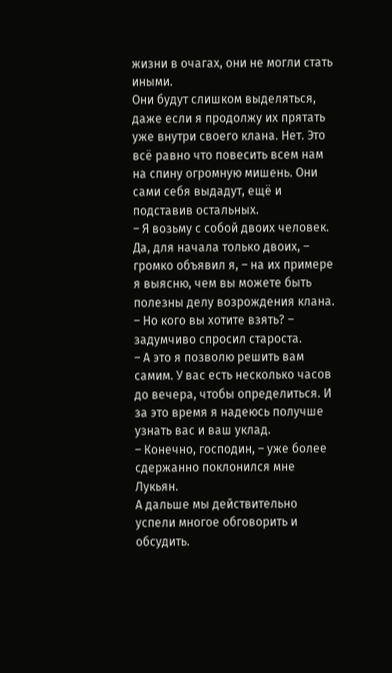жизни в очагах, они не могли стать иными.
Они будут слишком выделяться, даже если я продолжу их прятать уже внутри своего клана. Нет. Это всё равно что повесить всем нам на спину огромную мишень. Они сами себя выдадут, ещё и подставив остальных.
– Я возьму с собой двоих человек. Да, для начала только двоих, – громко объявил я, – на их примере я выясню, чем вы можете быть полезны делу возрождения клана.
– Но кого вы хотите взять? – задумчиво спросил староста.
– А это я позволю решить вам самим. У вас есть несколько часов до вечера, чтобы определиться. И за это время я надеюсь получше узнать вас и ваш уклад.
– Конечно, господин, – уже более сдержанно поклонился мне Лукьян.
А дальше мы действительно успели многое обговорить и обсудить.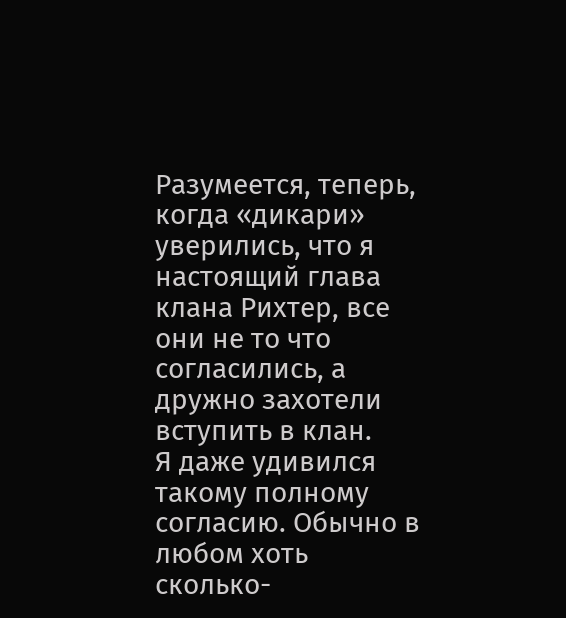Разумеется, теперь, когда «дикари» уверились, что я настоящий глава клана Рихтер, все они не то что согласились, а дружно захотели вступить в клан.
Я даже удивился такому полному согласию. Обычно в любом хоть сколько-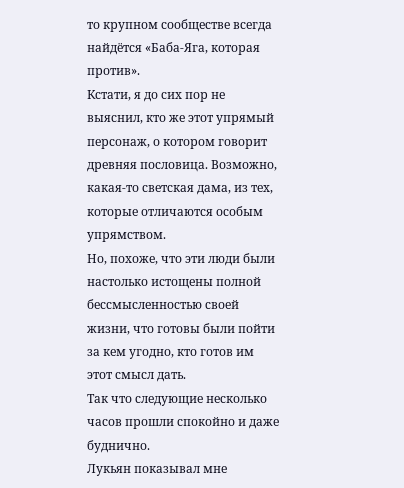то крупном сообществе всегда найдётся «Баба-Яга, которая против».
Кстати, я до сих пор не выяснил, кто же этот упрямый персонаж, о котором говорит древняя пословица. Возможно, какая-то светская дама, из тех, которые отличаются особым упрямством.
Но, похоже, что эти люди были настолько истощены полной бессмысленностью своей жизни, что готовы были пойти за кем угодно, кто готов им этот смысл дать.
Так что следующие несколько часов прошли спокойно и даже буднично.
Лукьян показывал мне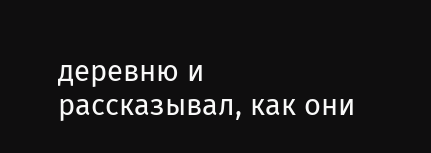деревню и рассказывал, как они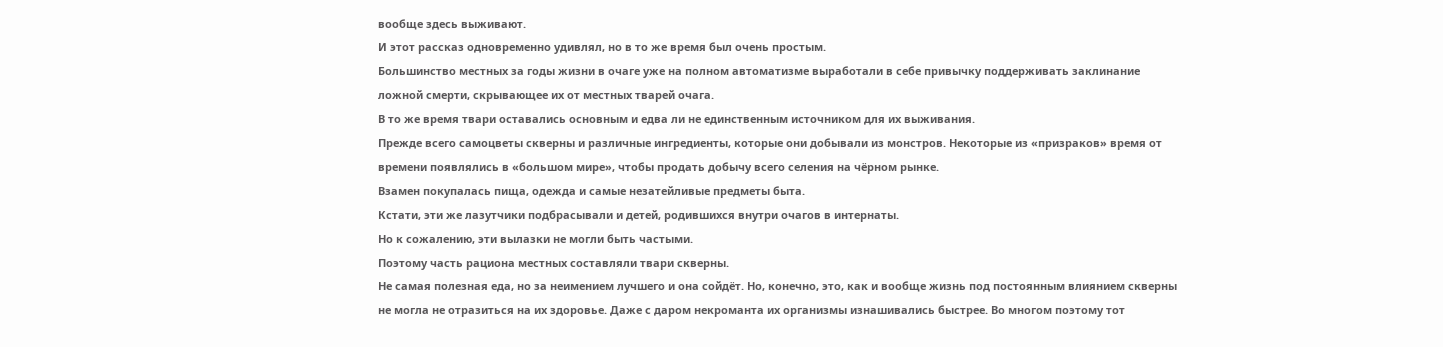вообще здесь выживают.
И этот рассказ одновременно удивлял, но в то же время был очень простым.
Большинство местных за годы жизни в очаге уже на полном автоматизме выработали в себе привычку поддерживать заклинание ложной смерти, скрывающее их от местных тварей очага.
В то же время твари оставались основным и едва ли не единственным источником для их выживания.
Прежде всего самоцветы скверны и различные ингредиенты, которые они добывали из монстров. Некоторые из «призраков» время от времени появлялись в «большом мире», чтобы продать добычу всего селения на чёрном рынке.
Взамен покупалась пища, одежда и самые незатейливые предметы быта.
Кстати, эти же лазутчики подбрасывали и детей, родившихся внутри очагов в интернаты.
Но к сожалению, эти вылазки не могли быть частыми.
Поэтому часть рациона местных составляли твари скверны.
Не самая полезная еда, но за неимением лучшего и она сойдёт. Но, конечно, это, как и вообще жизнь под постоянным влиянием скверны не могла не отразиться на их здоровье. Даже с даром некроманта их организмы изнашивались быстрее. Во многом поэтому тот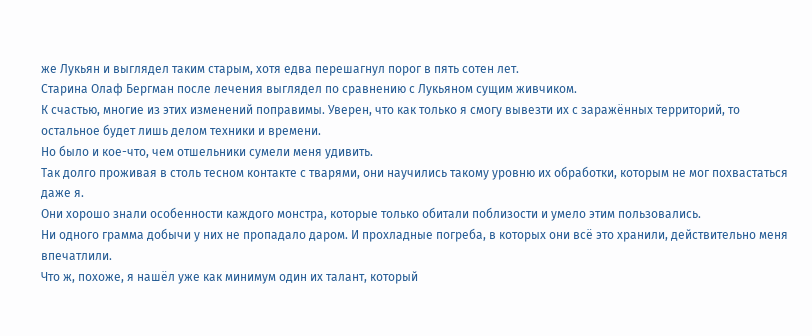же Лукьян и выглядел таким старым, хотя едва перешагнул порог в пять сотен лет.
Старина Олаф Бергман после лечения выглядел по сравнению с Лукьяном сущим живчиком.
К счастью, многие из этих изменений поправимы. Уверен, что как только я смогу вывезти их с заражённых территорий, то остальное будет лишь делом техники и времени.
Но было и кое-что, чем отшельники сумели меня удивить.
Так долго проживая в столь тесном контакте с тварями, они научились такому уровню их обработки, которым не мог похвастаться даже я.
Они хорошо знали особенности каждого монстра, которые только обитали поблизости и умело этим пользовались.
Ни одного грамма добычи у них не пропадало даром. И прохладные погреба, в которых они всё это хранили, действительно меня впечатлили.
Что ж, похоже, я нашёл уже как минимум один их талант, который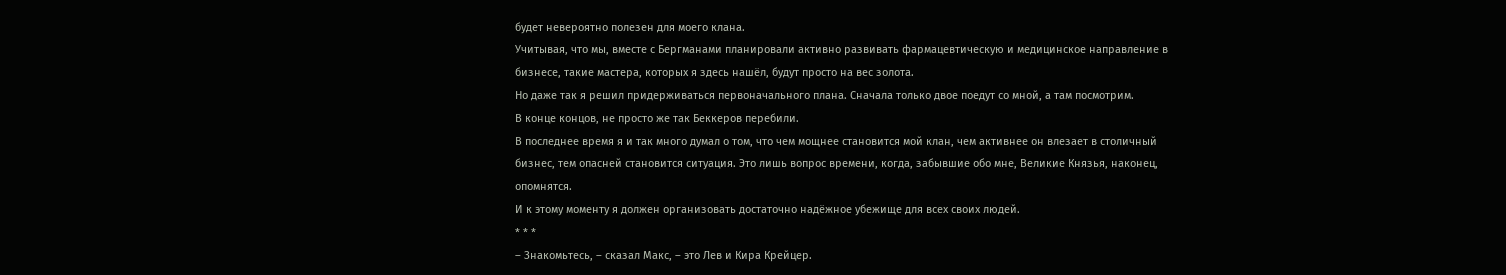будет невероятно полезен для моего клана.
Учитывая, что мы, вместе с Бергманами планировали активно развивать фармацевтическую и медицинское направление в бизнесе, такие мастера, которых я здесь нашёл, будут просто на вес золота.
Но даже так я решил придерживаться первоначального плана. Сначала только двое поедут со мной, а там посмотрим.
В конце концов, не просто же так Беккеров перебили.
В последнее время я и так много думал о том, что чем мощнее становится мой клан, чем активнее он влезает в столичный бизнес, тем опасней становится ситуация. Это лишь вопрос времени, когда, забывшие обо мне, Великие Князья, наконец, опомнятся.
И к этому моменту я должен организовать достаточно надёжное убежище для всех своих людей.
* * *
– Знакомьтесь, – сказал Макс, – это Лев и Кира Крейцер.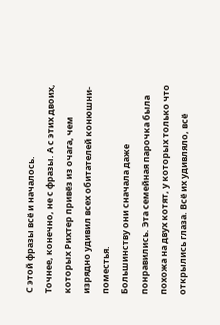С этой фразы всё и началось.
Точнее, конечно, не с фразы. А с этих двоих, которых Рихтер привёз из очага, чем изрядно удивил всех обитателей конюшни-поместья.
Большинству они сначала даже понравились. Эта семейная парочка была похожа на двух котят, у которых только что открылись глаза. Всё их удивляло, всё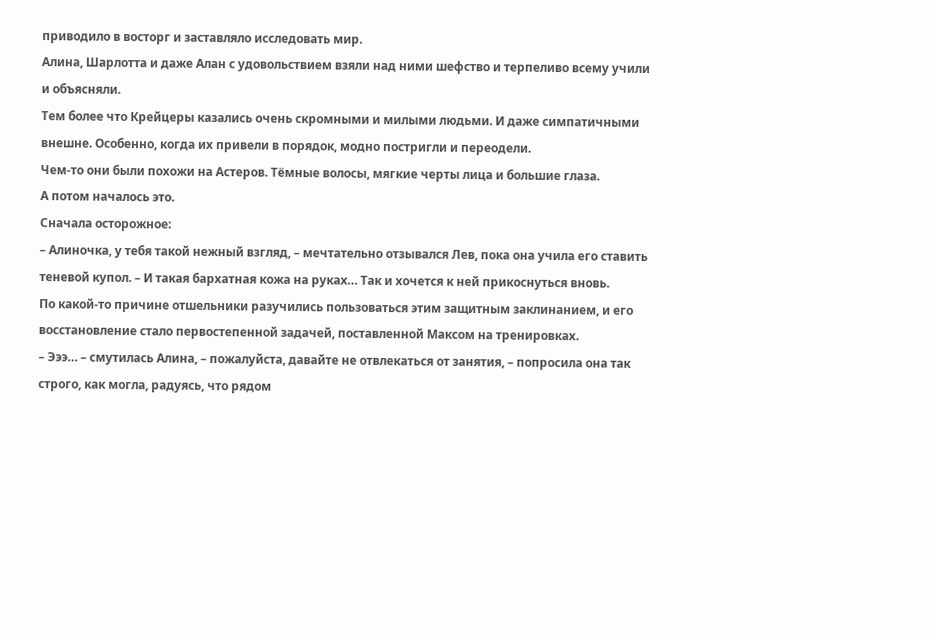приводило в восторг и заставляло исследовать мир.
Алина, Шарлотта и даже Алан с удовольствием взяли над ними шефство и терпеливо всему учили и объясняли.
Тем более что Крейцеры казались очень скромными и милыми людьми. И даже симпатичными внешне. Особенно, когда их привели в порядок, модно постригли и переодели.
Чем-то они были похожи на Астеров. Тёмные волосы, мягкие черты лица и большие глаза.
А потом началось это.
Сначала осторожное:
– Алиночка, у тебя такой нежный взгляд, – мечтательно отзывался Лев, пока она учила его ставить теневой купол. – И такая бархатная кожа на руках… Так и хочется к ней прикоснуться вновь.
По какой-то причине отшельники разучились пользоваться этим защитным заклинанием, и его восстановление стало первостепенной задачей, поставленной Максом на тренировках.
– Эээ… – смутилась Алина, – пожалуйста, давайте не отвлекаться от занятия, – попросила она так строго, как могла, радуясь, что рядом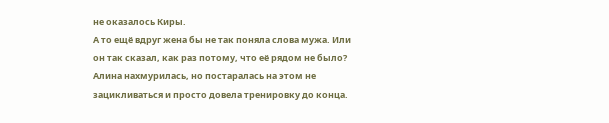не оказалось Киры.
А то ещё вдруг жена бы не так поняла слова мужа. Или он так сказал, как раз потому, что её рядом не было?
Алина нахмурилась, но постаралась на этом не зацикливаться и просто довела тренировку до конца.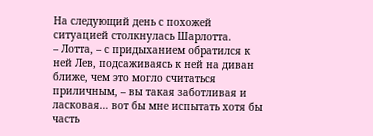На следующий день с похожей ситуацией столкнулась Шарлотта.
– Лотта, – с придыханием обратился к ней Лев, подсаживаясь к ней на диван ближе, чем это могло считаться приличным, – вы такая заботливая и ласковая… вот бы мне испытать хотя бы часть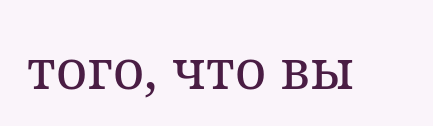того, что вы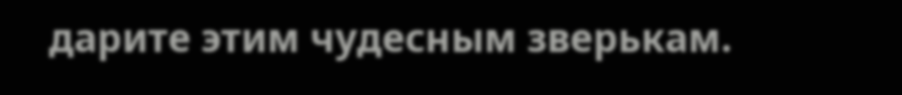дарите этим чудесным зверькам.